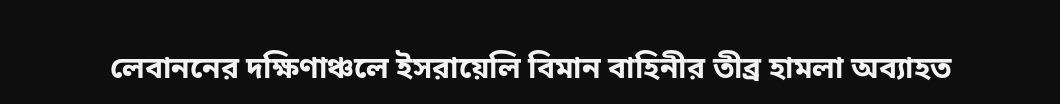লেবাননের দক্ষিণাঞ্চলে ইসরায়েলি বিমান বাহিনীর তীব্র হামলা অব্যাহত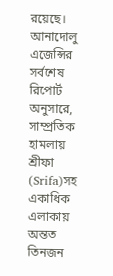রয়েছে। আনাদোলু এজেন্সির সর্বশেষ রিপোর্ট অনুসারে, সাম্প্রতিক হামলায় শ্রীফা (Srifa)সহ একাধিক এলাকায় অন্তত তিনজন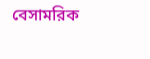বেসামরিক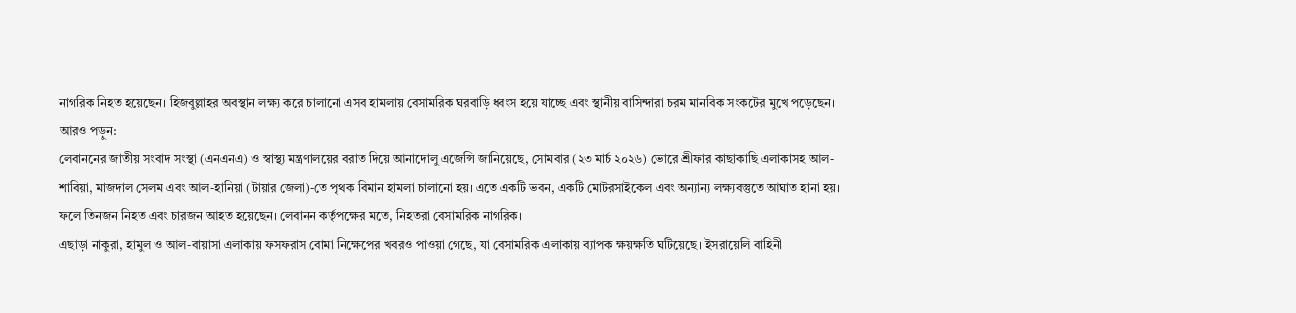নাগরিক নিহত হয়েছেন। হিজবুল্লাহর অবস্থান লক্ষ্য করে চালানো এসব হামলায় বেসামরিক ঘরবাড়ি ধ্বংস হয়ে যাচ্ছে এবং স্থানীয় বাসিন্দারা চরম মানবিক সংকটের মুখে পড়েছেন।
আরও পড়ুন:
লেবাননের জাতীয় সংবাদ সংস্থা (এনএনএ) ও স্বাস্থ্য মন্ত্রণালয়ের বরাত দিয়ে আনাদোলু এজেন্সি জানিয়েছে, সোমবার (২৩ মার্চ ২০২৬) ভোরে শ্রীফার কাছাকাছি এলাকাসহ আল-শাবিয়া, মাজদাল সেলম এবং আল-হানিয়া (টায়ার জেলা)-তে পৃথক বিমান হামলা চালানো হয়। এতে একটি ভবন, একটি মোটরসাইকেল এবং অন্যান্য লক্ষ্যবস্তুতে আঘাত হানা হয়। ফলে তিনজন নিহত এবং চারজন আহত হয়েছেন। লেবানন কর্তৃপক্ষের মতে, নিহতরা বেসামরিক নাগরিক।
এছাড়া নাকুরা, হামুল ও আল-বায়াসা এলাকায় ফসফরাস বোমা নিক্ষেপের খবরও পাওয়া গেছে, যা বেসামরিক এলাকায় ব্যাপক ক্ষয়ক্ষতি ঘটিয়েছে। ইসরায়েলি বাহিনী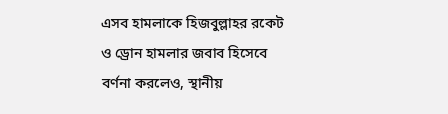এসব হামলাকে হিজবুল্লাহর রকেট ও ড্রোন হামলার জবাব হিসেবে বর্ণনা করলেও, স্থানীয়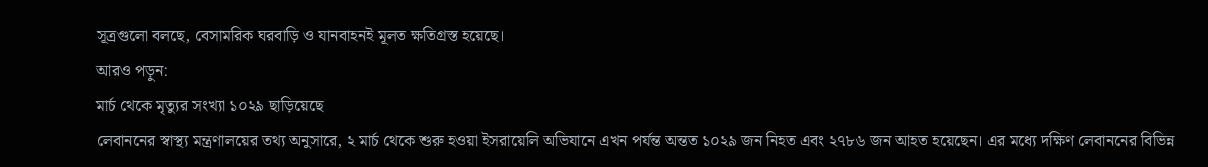সূত্রগুলো বলছে, বেসামরিক ঘরবাড়ি ও যানবাহনই মূলত ক্ষতিগ্রস্ত হয়েছে।
আরও পড়ুন:
মার্চ থেকে মৃত্যুর সংখ্যা ১০২৯ ছাড়িয়েছে
লেবাননের স্বাস্থ্য মন্ত্রণালয়ের তথ্য অনুসারে, ২ মার্চ থেকে শুরু হওয়া ইসরায়েলি অভিযানে এখন পর্যন্ত অন্তত ১০২৯ জন নিহত এবং ২৭৮৬ জন আহত হয়েছেন। এর মধ্যে দক্ষিণ লেবাননের বিভিন্ন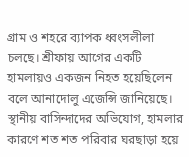গ্রাম ও শহরে ব্যাপক ধ্বংসলীলা চলছে। শ্রীফায় আগের একটি হামলায়ও একজন নিহত হয়েছিলেন বলে আনাদোলু এজেন্সি জানিয়েছে।
স্থানীয় বাসিন্দাদের অভিযোগ, হামলার কারণে শত শত পরিবার ঘরছাড়া হয়ে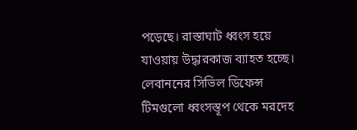পড়েছে। রাস্তাঘাট ধ্বংস হয়ে যাওয়ায় উদ্ধারকাজ ব্যাহত হচ্ছে। লেবাননের সিভিল ডিফেন্স টিমগুলো ধ্বংসস্তূপ থেকে মরদেহ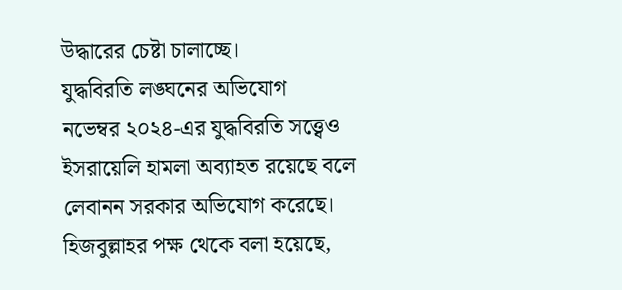উদ্ধারের চেষ্টা চালাচ্ছে।
যুদ্ধবিরতি লঙ্ঘনের অভিযোগ
নভেম্বর ২০২৪-এর যুদ্ধবিরতি সত্ত্বেও ইসরায়েলি হামলা অব্যাহত রয়েছে বলে লেবানন সরকার অভিযোগ করেছে। হিজবুল্লাহর পক্ষ থেকে বলা হয়েছে,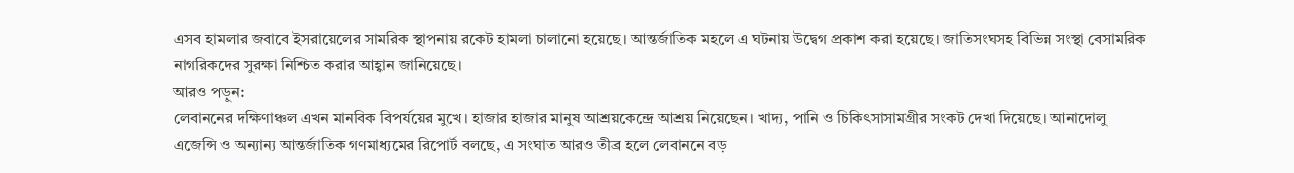এসব হামলার জবাবে ইসরায়েলের সামরিক স্থাপনায় রকেট হামলা চালানো হয়েছে। আন্তর্জাতিক মহলে এ ঘটনায় উদ্বেগ প্রকাশ করা হয়েছে। জাতিসংঘসহ বিভিন্ন সংস্থা বেসামরিক নাগরিকদের সুরক্ষা নিশ্চিত করার আহ্বান জানিয়েছে।
আরও পড়ুন:
লেবাননের দক্ষিণাঞ্চল এখন মানবিক বিপর্যয়ের মুখে। হাজার হাজার মানুষ আশ্রয়কেন্দ্রে আশ্রয় নিয়েছেন। খাদ্য, পানি ও চিকিৎসাসামগ্রীর সংকট দেখা দিয়েছে। আনাদোলু এজেন্সি ও অন্যান্য আন্তর্জাতিক গণমাধ্যমের রিপোর্ট বলছে, এ সংঘাত আরও তীব্র হলে লেবাননে বড়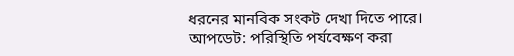ধরনের মানবিক সংকট দেখা দিতে পারে।
আপডেট: পরিস্থিতি পর্যবেক্ষণ করা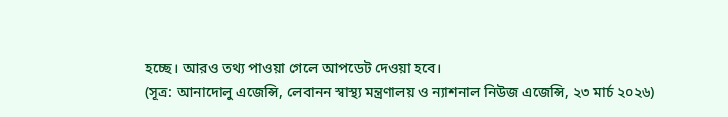হচ্ছে। আরও তথ্য পাওয়া গেলে আপডেট দেওয়া হবে।
(সূত্র: আনাদোলু এজেন্সি, লেবানন স্বাস্থ্য মন্ত্রণালয় ও ন্যাশনাল নিউজ এজেন্সি, ২৩ মার্চ ২০২৬)